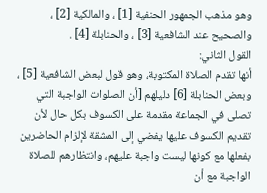وهو مذهب الجمهور الحنفية [1] ، والمالكية [2] ، والصحيح عند الشافعية [3] ، والحنابلة [4] .
القول الثاني:
أنها تقدم الصلاة المكتوبة، وهو قول لبعض الشافعية [5] ، وبعض الحنابلة [6] دليلهم [أن الصلوات الواجبة التي تصلى في الجماعة مقدمة على الكسوف بكل حال لأن تقديم الكسوف عليها يفضي إلى المشقة لإلزام الحاضرين بفعلها مع كونها ليست واجبة عليهم، وانتظارهم للصلاة الواجبة مع أن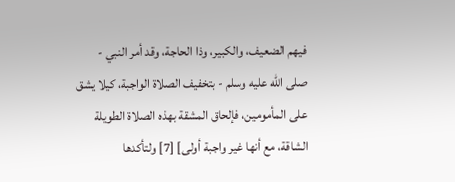فيهم الضعيف، والكبير، وذا الحاجة، وقد أمر النبي - صلى الله عليه وسلم - بتخفيف الصلاة الواجبة، كيلا يشق على المأمومين، فإلحاق المشقة بهذه الصلاة الطويلة الشاقة، مع أنها غير واجبة أولى] [7] ولتأكدها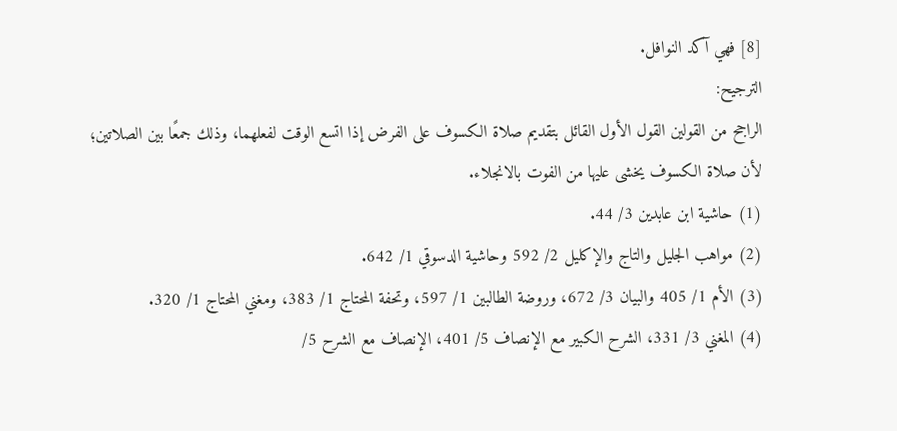[8] فهي آكد النوافل.
الترجيح:
الراجح من القولين القول الأول القائل بتقديم صلاة الكسوف على الفرض إذا اتسع الوقت لفعلهما، وذلك جمعًا بين الصلاتين؛ لأن صلاة الكسوف يخشى عليها من الفوت بالانجلاء.
(1) حاشية ابن عابدين 3/ 44.
(2) مواهب الجليل والتاج والإكليل 2/ 592 وحاشية الدسوقي 1/ 642.
(3) الأم 1/ 405 والبيان 3/ 672، وروضة الطالبين 1/ 597، وتحفة المحتاج 1/ 383، ومغني المحتاج 1/ 320.
(4) المغني 3/ 331، الشرح الكبير مع الإنصاف 5/ 401، الإنصاف مع الشرح 5/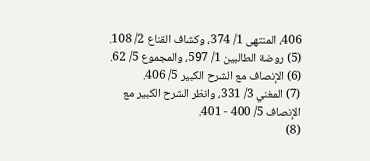406، المنتهى 1/ 374، وكشاف القناع 2/ 108.
(5) روضة الطالبين 1/ 597، والمجموع 5/ 62.
(6) الإنصاف مع الشرح الكبير 5/ 406.
(7) المغني 3/ 331، وانظر الشرح الكبير مع الإنصاف 5/ 400 - 401.
(8)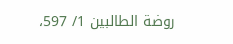روضة الطالبين 1/ 597،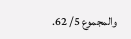والمجموع 5/ 62.